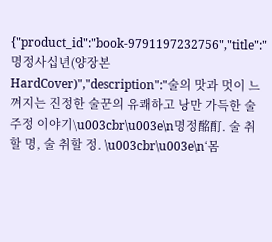{"product_id":"book-9791197232756","title":"명정사십년(양장본 HardCover)","description":"술의 맛과 멋이 느껴지는 진정한 술꾼의 유쾌하고 낭만 가득한 술주정 이야기\u003cbr\u003e\n명정酩酊. 술 취할 명, 술 취할 정. \u003cbr\u003e\n‘몸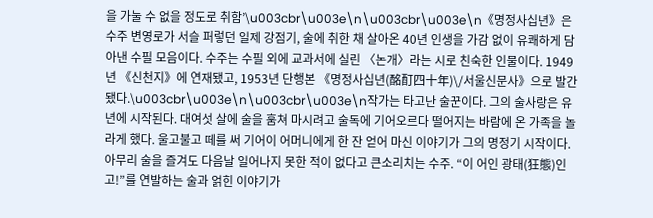을 가눌 수 없을 정도로 취함’\u003cbr\u003e\n\u003cbr\u003e\n《명정사십년》은 수주 변영로가 서슬 퍼렇던 일제 강점기, 술에 취한 채 살아온 40년 인생을 가감 없이 유쾌하게 담아낸 수필 모음이다. 수주는 수필 외에 교과서에 실린 〈논개〉라는 시로 친숙한 인물이다. 1949년 《신천지》에 연재됐고, 1953년 단행본 《명정사십년(酩酊四十年)\/서울신문사》으로 발간됐다.\u003cbr\u003e\n\u003cbr\u003e\n작가는 타고난 술꾼이다. 그의 술사랑은 유년에 시작된다. 대여섯 살에 술을 훔쳐 마시려고 술독에 기어오르다 떨어지는 바람에 온 가족을 놀라게 했다. 울고불고 떼를 써 기어이 어머니에게 한 잔 얻어 마신 이야기가 그의 명정기 시작이다. 아무리 술을 즐겨도 다음날 일어나지 못한 적이 없다고 큰소리치는 수주. “이 어인 광태(狂態)인고!”를 연발하는 술과 얽힌 이야기가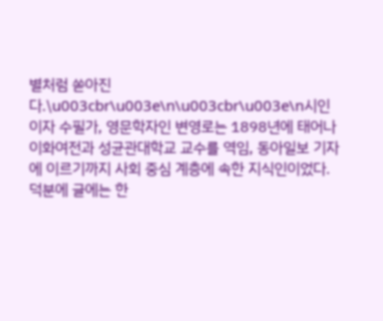별처럼 쏟아진다.\u003cbr\u003e\n\u003cbr\u003e\n시인이자 수필가, 영문학자인 변영로는 1898년에 태어나 이화여전과 성균관대학교 교수를 역임, 동아일보 기자에 이르기까지 사회 중심 계층에 속한 지식인이었다. 덕분에 글에는 한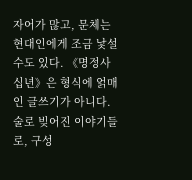자어가 많고, 문체는 현대인에게 조금 낯설 수도 있다. 《명정사십년》은 형식에 얽매인 글쓰기가 아니다. 술로 빚어진 이야기들로, 구성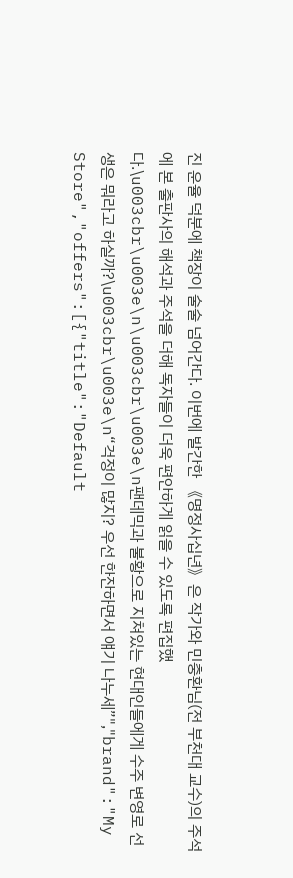진 운율 덕분에 책장이 술술 넘어간다. 이번에 발간한 《명정사십년》은 작가와 민충환님(전 부천대 교수)의 주석에 본 출판사의 해석과 주석을 더해 독자들이 더욱 편안하게 읽을 수 있도록 편집했다.\u003cbr\u003e\n\u003cbr\u003e\n팬데믹과 불황으로 지쳐있는 현대인들에게 수주 변영로 선생은 뭐라고 하실까?\u003cbr\u003e\n“걱정이 많지? 우선 한잔하면서 얘기 나누세”","brand":"My Store","offers":[{"title":"Default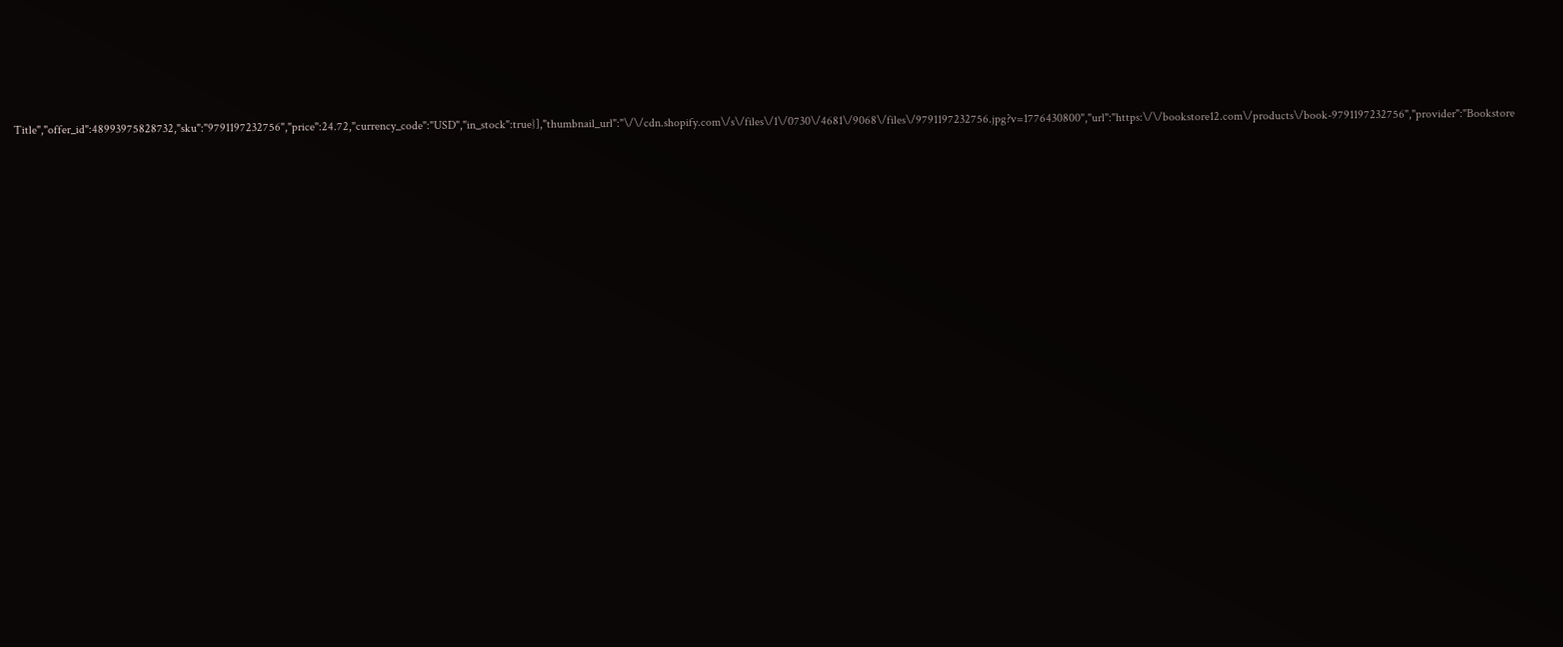Title","offer_id":48993975828732,"sku":"9791197232756","price":24.72,"currency_code":"USD","in_stock":true}],"thumbnail_url":"\/\/cdn.shopify.com\/s\/files\/1\/0730\/4681\/9068\/files\/9791197232756.jpg?v=1776430800","url":"https:\/\/bookstore12.com\/products\/book-9791197232756","provider":"Bookstore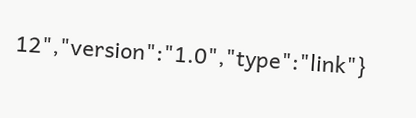12","version":"1.0","type":"link"}